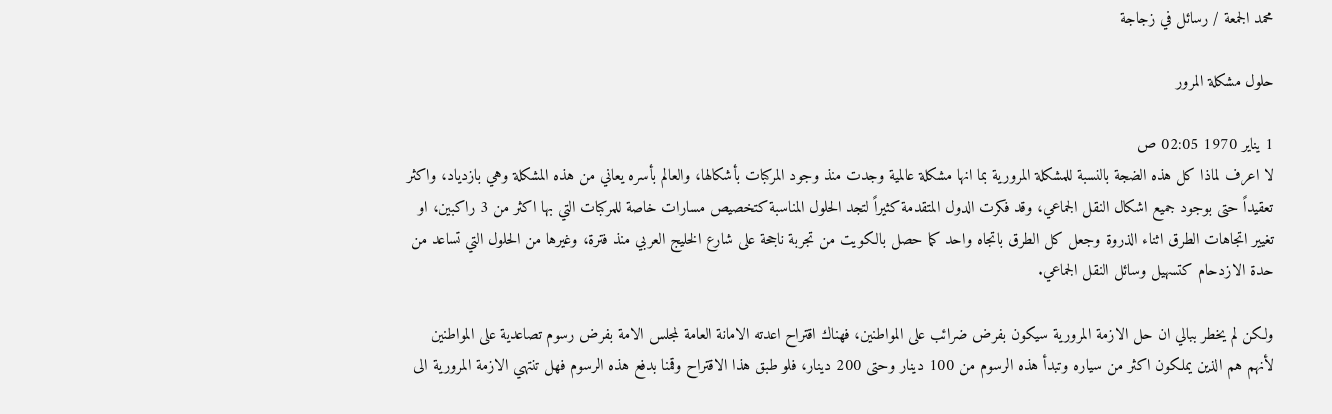محمد الجمعة / رسائل في زجاجة

حلول مشكلة المرور

1 يناير 1970 02:05 ص
لا اعرف لماذا كل هذه الضجة بالنسبة للمشكلة المرورية بما انها مشكلة عالمية وجدت منذ وجود المركبات بأشكالها، والعالم بأسره يعاني من هذه المشكلة وهي بازدياد، واكثر تعقيداً حتى بوجود جميع اشكال النقل الجماعي، وقد فكرت الدول المتقدمة كثيراً لتجد الحلول المناسبة كتخصيص مسارات خاصة للمركبات التي بها اكثر من 3 راكبين، او تغيير اتجاهات الطرق اثناء الذروة وجعل كل الطرق باتجاه واحد كما حصل بالكويت من تجربة ناجحة على شارع الخليج العربي منذ فترة، وغيرها من الحلول التي تساعد من حدة الازدحام كتسهيل وسائل النقل الجماعي.

ولكن لم يخطر ببالي ان حل الازمة المرورية سيكون بفرض ضرائب على المواطنين، فهناك اقتراح اعدته الامانة العامة لمجلس الامة بفرض رسوم تصاعدية على المواطنين لأنهم هم الذين يملكون اكثر من سياره وتبدأ هذه الرسوم من 100 دينار وحتى 200 دينار، فلو طبق هذا الاقتراح وقمنا بدفع هذه الرسوم فهل تنتهي الازمة المرورية الى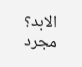الابد؟ مجرد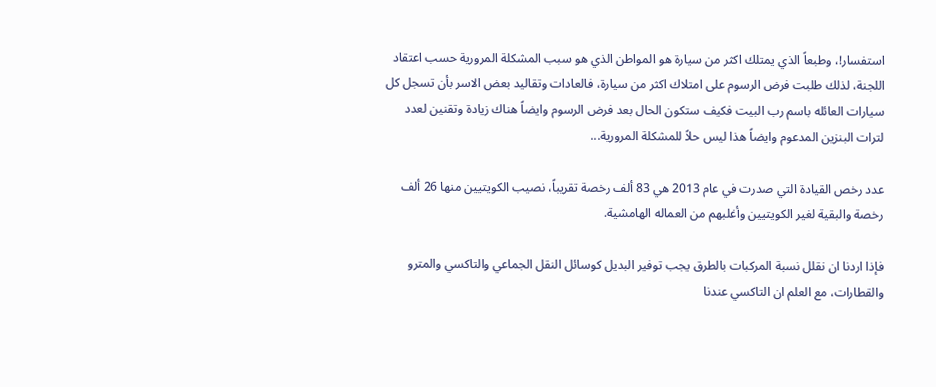استفسار!، وطبعاً الذي يمتلك اكثر من سيارة هو المواطن الذي هو سبب المشكلة المرورية حسب اعتقاد اللجنة، لذلك طلبت فرض الرسوم على امتلاك اكثر من سيارة، فالعادات وتقاليد بعض الاسر بأن تسجل كل سيارات العائله باسم رب البيت فكيف ستكون الحال بعد فرض الرسوم وايضاً هناك زيادة وتقنين لعدد لترات البنزين المدعوم وايضاً هذا ليس حلاً للمشكلة المرورية...

عدد رخص القيادة التي صدرت في عام 2013 هي 83 ألف رخصة تقريباً، نصيب الكويتيين منها 26 ألف رخصة والبقية لغير الكويتيين وأغلبهم من العماله الهامشية.

فإذا اردنا ان نقلل نسبة المركبات بالطرق يجب توفير البديل كوسائل النقل الجماعي والتاكسي والمترو والقطارات، مع العلم ان التاكسي عندنا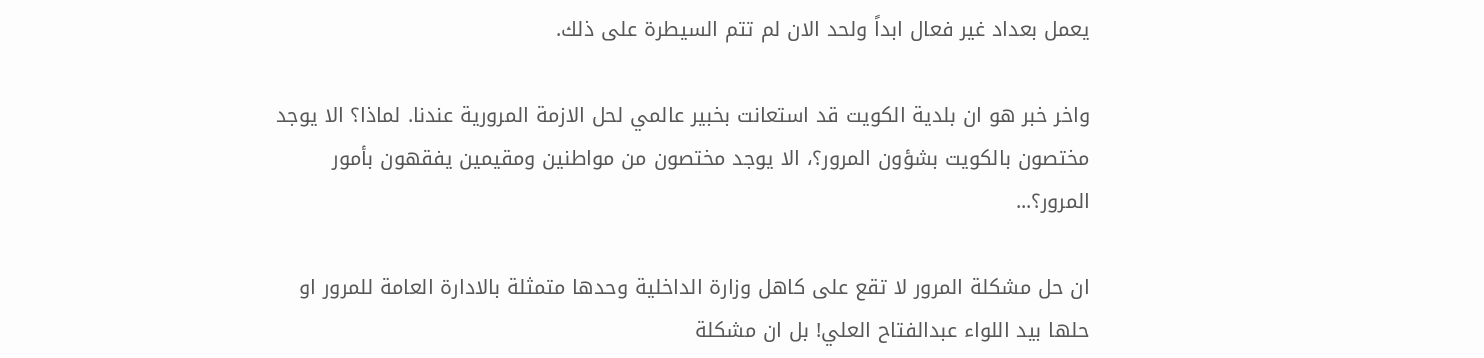يعمل بعداد غير فعال ابداً ولحد الان لم تتم السيطرة على ذلك.

واخر خبر هو ان بلدية الكويت قد استعانت بخبير عالمي لحل الازمة المرورية عندنا. لماذا؟ الا يوجد مختصون بالكويت بشؤون المرور؟، الا يوجد مختصون من مواطنين ومقيمين يفقهون بأمور المرور؟...

ان حل مشكلة المرور لا تقع على كاهل وزارة الداخلية وحدها متمثلة بالادارة العامة للمرور او حلها بيد اللواء عبدالفتاح العلي! بل ان مشكلة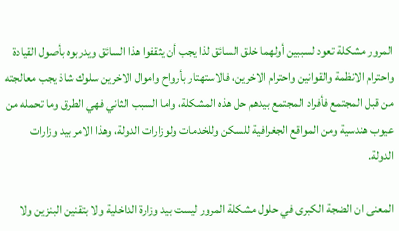المرور مشكلة تعود لسببين أولهما خلق السائق لذا يجب أن يثقفوا هذا السائق ويدربوه بأصول القيادة واحترام الانظمة والقوانين واحترام الاخرين، فالاستهتار بأرواح واموال الاخرين سلوك شاذ يجب معالجته من قبل المجتمع فأفراد المجتمع بيدهم حل هذه المشكلة، واما السبب الثاني فهي الطرق وما تحمله من عيوب هندسية ومن المواقع الجغرافية للسكن وللخدمات ولوزارات الدولة، وهذا الامر بيد وزارات الدولة.

المعنى ان الضجة الكبرى في حلول مشكلة المرور ليست بيد وزارة الداخلية ولا بتقنين البنزين ولا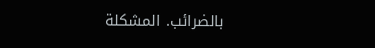بالضرائب. المشكلة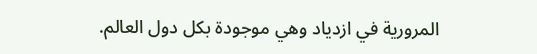المرورية في ازدياد وهي موجودة بكل دول العالم.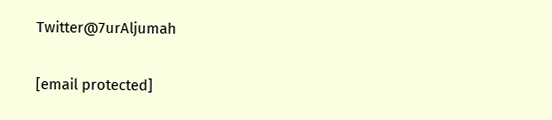Twitter@7urAljumah

[email protected]